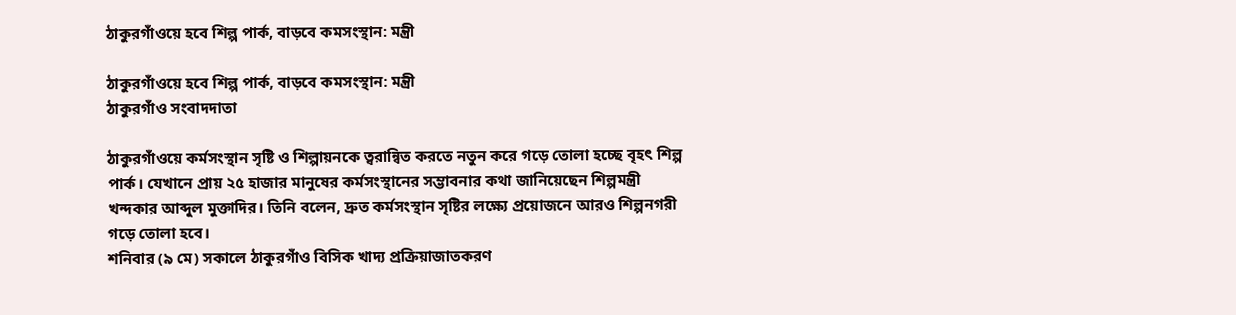ঠাকুরগাঁওয়ে হবে শিল্প পার্ক, বাড়বে কমসংস্থান: মন্ত্রী

ঠাকুরগাঁওয়ে হবে শিল্প পার্ক, বাড়বে কমসংস্থান: মন্ত্রী
ঠাকুরগাঁও সংবাদদাতা

ঠাকুরগাঁওয়ে কর্মসংস্থান সৃষ্টি ও শিল্পায়নকে ত্বরান্বিত করতে নতুন করে গড়ে তোলা হচ্ছে বৃহৎ শিল্প পার্ক। যেখানে প্রায় ২৫ হাজার মানুষের কর্মসংস্থানের সম্ভাবনার কথা জানিয়েছেন শিল্পমন্ত্রী খন্দকার আব্দুল মুক্তাদির। তিনি বলেন, দ্রুত কর্মসংস্থান সৃষ্টির লক্ষ্যে প্রয়োজনে আরও শিল্পনগরী গড়ে তোলা হবে।
শনিবার (৯ মে) সকালে ঠাকুরগাঁও বিসিক খাদ্য প্রক্রিয়াজাতকরণ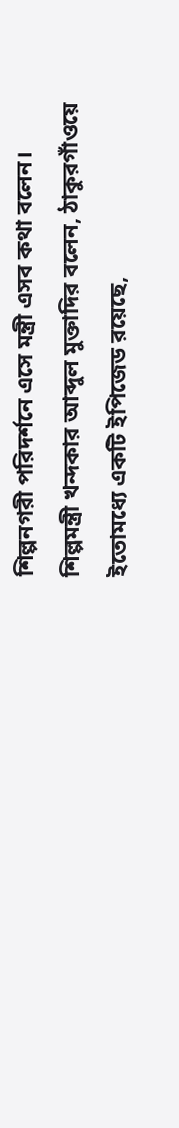শিল্পনগরী পরিদর্শনে এসে মন্ত্রী এসব কথা বলেন।
শিল্পমন্ত্রী খন্দকার আব্দুল মুক্তাদির বলেন, ঠাকুরগাঁওয়ে ইতোমধ্যে একটি ইপিজেড রয়েছে,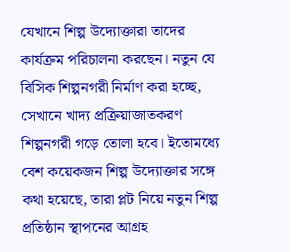যেখানে শিল্প উদ্যোক্তারা তাদের কার্যক্রম পরিচালনা করছেন। নতুন যে বিসিক শিল্পনগরী নির্মাণ করা হচ্ছে, সেখানে খাদ্য প্রক্রিয়াজাতকরণ শিল্পনগরী গড়ে তোলা হবে। ইতোমধ্যে বেশ কয়েকজন শিল্প উদ্যোক্তার সঙ্গে কথা হয়েছে, তারা প্লট নিয়ে নতুন শিল্প প্রতিষ্ঠান স্থাপনের আগ্রহ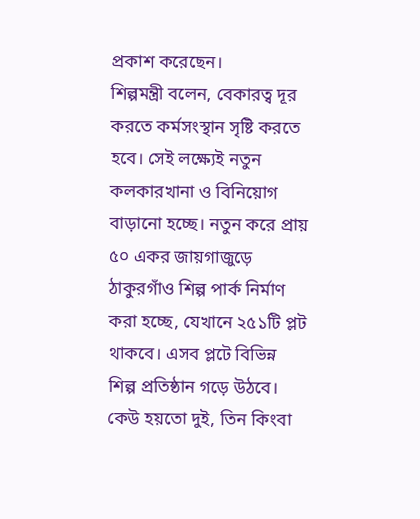প্রকাশ করেছেন।
শিল্পমন্ত্রী বলেন, বেকারত্ব দূর করতে কর্মসংস্থান সৃষ্টি করতে হবে। সেই লক্ষ্যেই নতুন কলকারখানা ও বিনিয়োগ বাড়ানো হচ্ছে। নতুন করে প্রায় ৫০ একর জায়গাজুড়ে ঠাকুরগাঁও শিল্প পার্ক নির্মাণ করা হচ্ছে, যেখানে ২৫১টি প্লট থাকবে। এসব প্লটে বিভিন্ন শিল্প প্রতিষ্ঠান গড়ে উঠবে। কেউ হয়তো দুই, তিন কিংবা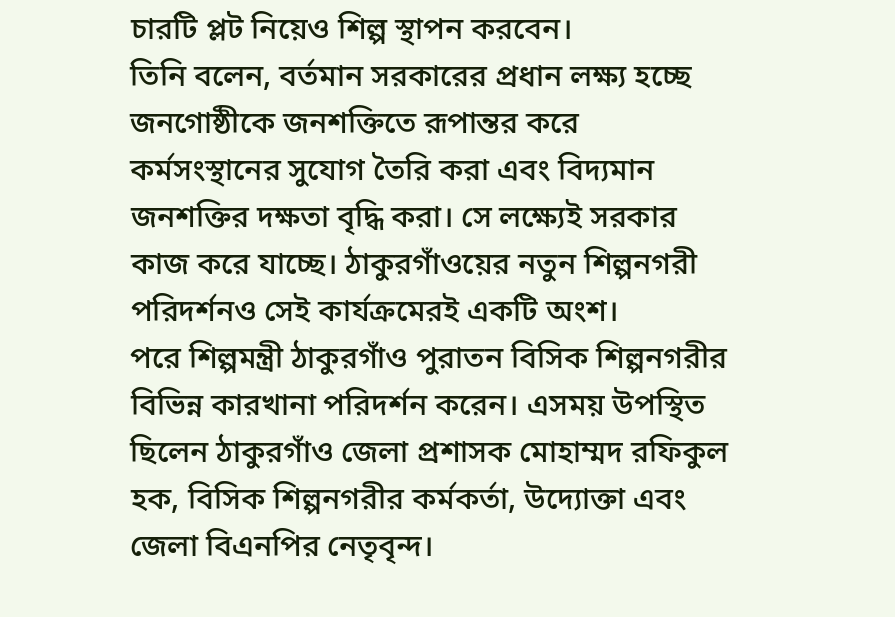চারটি প্লট নিয়েও শিল্প স্থাপন করবেন।
তিনি বলেন, বর্তমান সরকারের প্রধান লক্ষ্য হচ্ছে জনগোষ্ঠীকে জনশক্তিতে রূপান্তর করে কর্মসংস্থানের সুযোগ তৈরি করা এবং বিদ্যমান জনশক্তির দক্ষতা বৃদ্ধি করা। সে লক্ষ্যেই সরকার কাজ করে যাচ্ছে। ঠাকুরগাঁওয়ের নতুন শিল্পনগরী পরিদর্শনও সেই কার্যক্রমেরই একটি অংশ।
পরে শিল্পমন্ত্রী ঠাকুরগাঁও পুরাতন বিসিক শিল্পনগরীর বিভিন্ন কারখানা পরিদর্শন করেন। এসময় উপস্থিত ছিলেন ঠাকুরগাঁও জেলা প্রশাসক মোহাম্মদ রফিকুল হক, বিসিক শিল্পনগরীর কর্মকর্তা, উদ্যোক্তা এবং জেলা বিএনপির নেতৃবৃন্দ।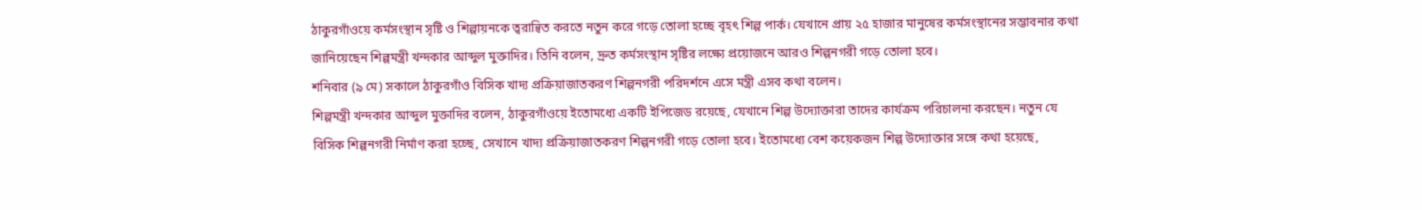ঠাকুরগাঁওয়ে কর্মসংস্থান সৃষ্টি ও শিল্পায়নকে ত্বরান্বিত করতে নতুন করে গড়ে তোলা হচ্ছে বৃহৎ শিল্প পার্ক। যেখানে প্রায় ২৫ হাজার মানুষের কর্মসংস্থানের সম্ভাবনার কথা জানিয়েছেন শিল্পমন্ত্রী খন্দকার আব্দুল মুক্তাদির। তিনি বলেন, দ্রুত কর্মসংস্থান সৃষ্টির লক্ষ্যে প্রয়োজনে আরও শিল্পনগরী গড়ে তোলা হবে।
শনিবার (৯ মে) সকালে ঠাকুরগাঁও বিসিক খাদ্য প্রক্রিয়াজাতকরণ শিল্পনগরী পরিদর্শনে এসে মন্ত্রী এসব কথা বলেন।
শিল্পমন্ত্রী খন্দকার আব্দুল মুক্তাদির বলেন, ঠাকুরগাঁওয়ে ইতোমধ্যে একটি ইপিজেড রয়েছে, যেখানে শিল্প উদ্যোক্তারা তাদের কার্যক্রম পরিচালনা করছেন। নতুন যে বিসিক শিল্পনগরী নির্মাণ করা হচ্ছে, সেখানে খাদ্য প্রক্রিয়াজাতকরণ শিল্পনগরী গড়ে তোলা হবে। ইতোমধ্যে বেশ কয়েকজন শিল্প উদ্যোক্তার সঙ্গে কথা হয়েছে,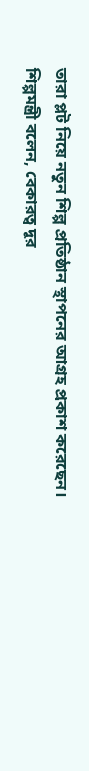তারা প্লট নিয়ে নতুন শিল্প প্রতিষ্ঠান স্থাপনের আগ্রহ প্রকাশ করেছেন।
শিল্পমন্ত্রী বলেন, বেকারত্ব দূর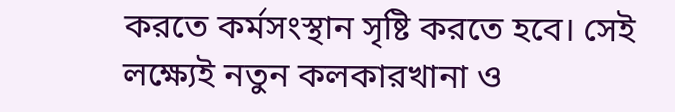করতে কর্মসংস্থান সৃষ্টি করতে হবে। সেই লক্ষ্যেই নতুন কলকারখানা ও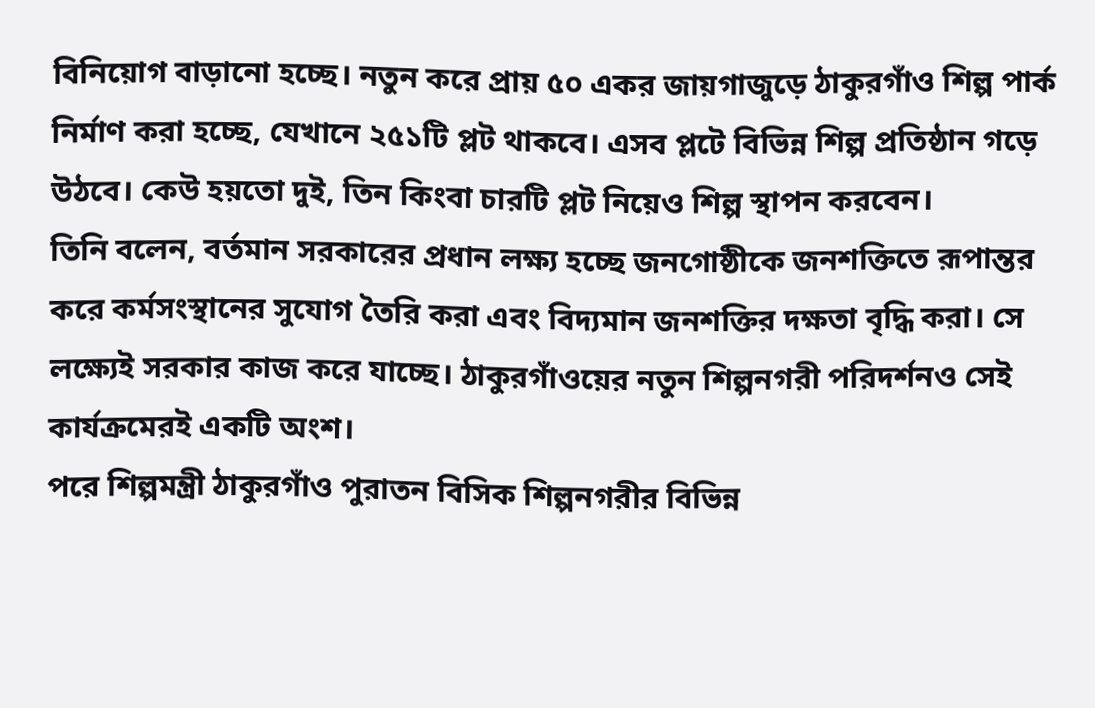বিনিয়োগ বাড়ানো হচ্ছে। নতুন করে প্রায় ৫০ একর জায়গাজুড়ে ঠাকুরগাঁও শিল্প পার্ক নির্মাণ করা হচ্ছে, যেখানে ২৫১টি প্লট থাকবে। এসব প্লটে বিভিন্ন শিল্প প্রতিষ্ঠান গড়ে উঠবে। কেউ হয়তো দুই, তিন কিংবা চারটি প্লট নিয়েও শিল্প স্থাপন করবেন।
তিনি বলেন, বর্তমান সরকারের প্রধান লক্ষ্য হচ্ছে জনগোষ্ঠীকে জনশক্তিতে রূপান্তর করে কর্মসংস্থানের সুযোগ তৈরি করা এবং বিদ্যমান জনশক্তির দক্ষতা বৃদ্ধি করা। সে লক্ষ্যেই সরকার কাজ করে যাচ্ছে। ঠাকুরগাঁওয়ের নতুন শিল্পনগরী পরিদর্শনও সেই কার্যক্রমেরই একটি অংশ।
পরে শিল্পমন্ত্রী ঠাকুরগাঁও পুরাতন বিসিক শিল্পনগরীর বিভিন্ন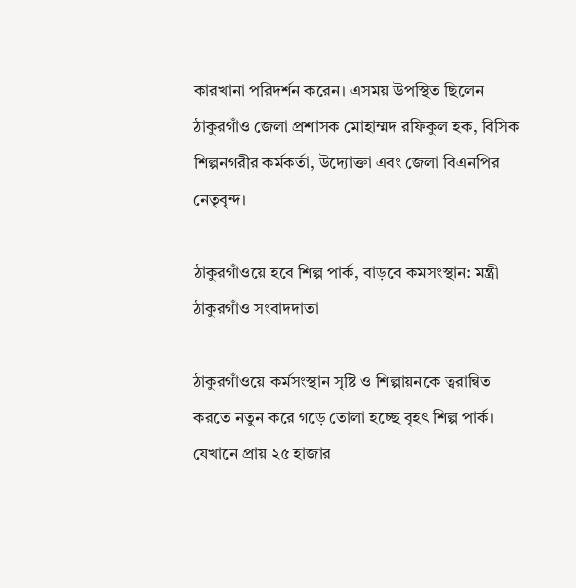কারখানা পরিদর্শন করেন। এসময় উপস্থিত ছিলেন ঠাকুরগাঁও জেলা প্রশাসক মোহাম্মদ রফিকুল হক, বিসিক শিল্পনগরীর কর্মকর্তা, উদ্যোক্তা এবং জেলা বিএনপির নেতৃবৃন্দ।

ঠাকুরগাঁওয়ে হবে শিল্প পার্ক, বাড়বে কমসংস্থান: মন্ত্রী
ঠাকুরগাঁও সংবাদদাতা

ঠাকুরগাঁওয়ে কর্মসংস্থান সৃষ্টি ও শিল্পায়নকে ত্বরান্বিত করতে নতুন করে গড়ে তোলা হচ্ছে বৃহৎ শিল্প পার্ক। যেখানে প্রায় ২৫ হাজার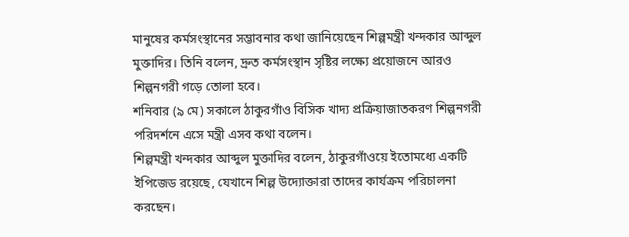মানুষের কর্মসংস্থানের সম্ভাবনার কথা জানিয়েছেন শিল্পমন্ত্রী খন্দকার আব্দুল মুক্তাদির। তিনি বলেন, দ্রুত কর্মসংস্থান সৃষ্টির লক্ষ্যে প্রয়োজনে আরও শিল্পনগরী গড়ে তোলা হবে।
শনিবার (৯ মে) সকালে ঠাকুরগাঁও বিসিক খাদ্য প্রক্রিয়াজাতকরণ শিল্পনগরী পরিদর্শনে এসে মন্ত্রী এসব কথা বলেন।
শিল্পমন্ত্রী খন্দকার আব্দুল মুক্তাদির বলেন, ঠাকুরগাঁওয়ে ইতোমধ্যে একটি ইপিজেড রয়েছে, যেখানে শিল্প উদ্যোক্তারা তাদের কার্যক্রম পরিচালনা করছেন।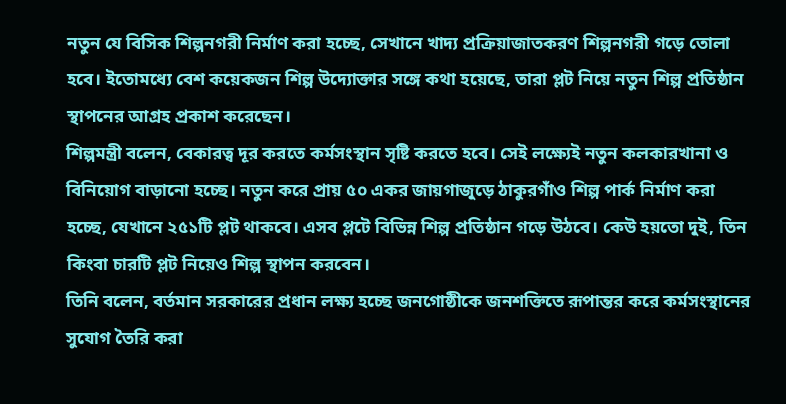নতুন যে বিসিক শিল্পনগরী নির্মাণ করা হচ্ছে, সেখানে খাদ্য প্রক্রিয়াজাতকরণ শিল্পনগরী গড়ে তোলা হবে। ইতোমধ্যে বেশ কয়েকজন শিল্প উদ্যোক্তার সঙ্গে কথা হয়েছে, তারা প্লট নিয়ে নতুন শিল্প প্রতিষ্ঠান স্থাপনের আগ্রহ প্রকাশ করেছেন।
শিল্পমন্ত্রী বলেন, বেকারত্ব দূর করতে কর্মসংস্থান সৃষ্টি করতে হবে। সেই লক্ষ্যেই নতুন কলকারখানা ও বিনিয়োগ বাড়ানো হচ্ছে। নতুন করে প্রায় ৫০ একর জায়গাজুড়ে ঠাকুরগাঁও শিল্প পার্ক নির্মাণ করা হচ্ছে, যেখানে ২৫১টি প্লট থাকবে। এসব প্লটে বিভিন্ন শিল্প প্রতিষ্ঠান গড়ে উঠবে। কেউ হয়তো দুই, তিন কিংবা চারটি প্লট নিয়েও শিল্প স্থাপন করবেন।
তিনি বলেন, বর্তমান সরকারের প্রধান লক্ষ্য হচ্ছে জনগোষ্ঠীকে জনশক্তিতে রূপান্তর করে কর্মসংস্থানের সুযোগ তৈরি করা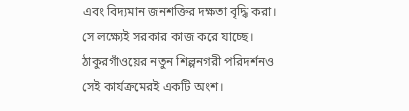এবং বিদ্যমান জনশক্তির দক্ষতা বৃদ্ধি করা। সে লক্ষ্যেই সরকার কাজ করে যাচ্ছে। ঠাকুরগাঁওয়ের নতুন শিল্পনগরী পরিদর্শনও সেই কার্যক্রমেরই একটি অংশ।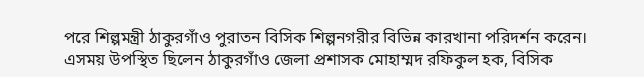পরে শিল্পমন্ত্রী ঠাকুরগাঁও পুরাতন বিসিক শিল্পনগরীর বিভিন্ন কারখানা পরিদর্শন করেন। এসময় উপস্থিত ছিলেন ঠাকুরগাঁও জেলা প্রশাসক মোহাম্মদ রফিকুল হক, বিসিক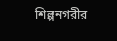শিল্পনগরীর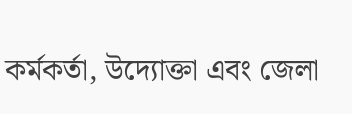কর্মকর্তা, উদ্যোক্তা এবং জেলা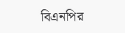বিএনপির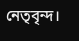নেতৃবৃন্দ।